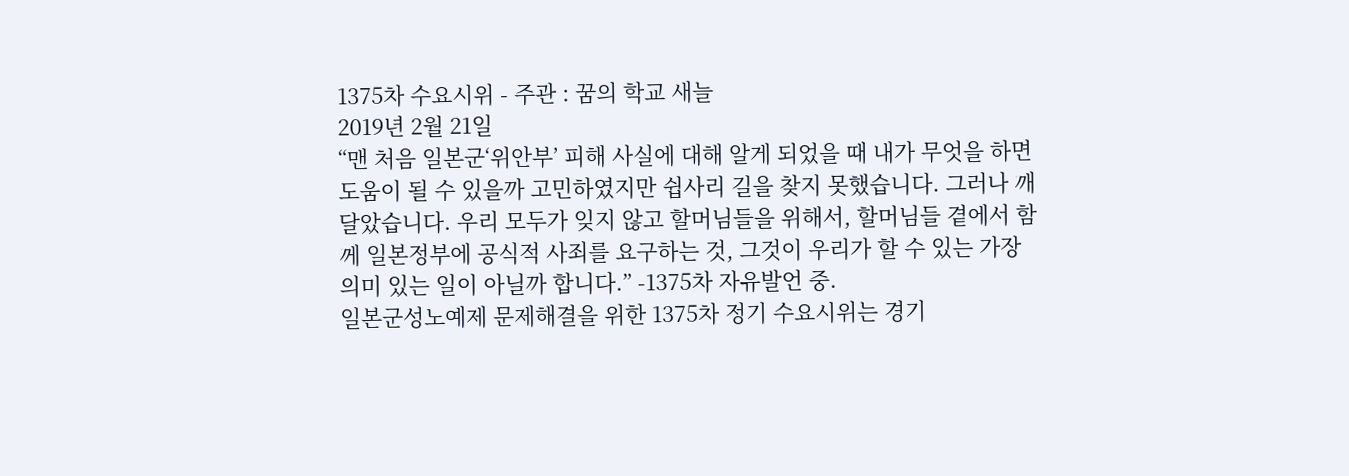1375차 수요시위 - 주관 : 꿈의 학교 새늘
2019년 2월 21일
“맨 처음 일본군‘위안부’ 피해 사실에 대해 알게 되었을 때 내가 무엇을 하면 도움이 될 수 있을까 고민하였지만 쉽사리 길을 찾지 못했습니다. 그러나 깨달았습니다. 우리 모두가 잊지 않고 할머님들을 위해서, 할머님들 곁에서 함께 일본정부에 공식적 사죄를 요구하는 것, 그것이 우리가 할 수 있는 가장 의미 있는 일이 아닐까 합니다.” -1375차 자유발언 중.
일본군성노예제 문제해결을 위한 1375차 정기 수요시위는 경기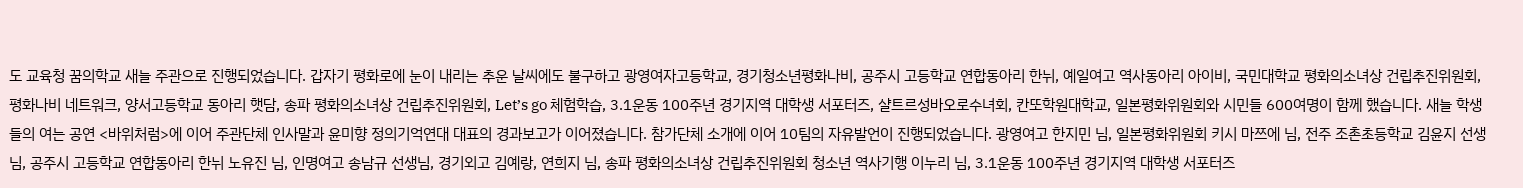도 교육청 꿈의학교 새늘 주관으로 진행되었습니다. 갑자기 평화로에 눈이 내리는 추운 날씨에도 불구하고 광영여자고등학교, 경기청소년평화나비, 공주시 고등학교 연합동아리 한뉘, 예일여고 역사동아리 아이비, 국민대학교 평화의소녀상 건립추진위원회, 평화나비 네트워크, 양서고등학교 동아리 햇담, 송파 평화의소녀상 건립추진위원회, Let’s go 체험학습, 3.1운동 100주년 경기지역 대학생 서포터즈, 샬트르성바오로수녀회, 칸또학원대학교, 일본평화위원회와 시민들 600여명이 함께 했습니다. 새늘 학생들의 여는 공연 <바위처럼>에 이어 주관단체 인사말과 윤미향 정의기억연대 대표의 경과보고가 이어졌습니다. 참가단체 소개에 이어 10팀의 자유발언이 진행되었습니다. 광영여고 한지민 님, 일본평화위원회 키시 마쯔에 님, 전주 조촌초등학교 김윤지 선생님, 공주시 고등학교 연합동아리 한뉘 노유진 님, 인명여고 송남규 선생님, 경기외고 김예랑, 연희지 님, 송파 평화의소녀상 건립추진위원회 청소년 역사기행 이누리 님, 3.1운동 100주년 경기지역 대학생 서포터즈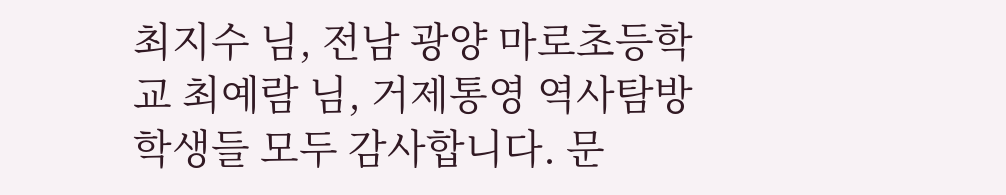최지수 님, 전남 광양 마로초등학교 최예람 님, 거제통영 역사탐방 학생들 모두 감사합니다. 문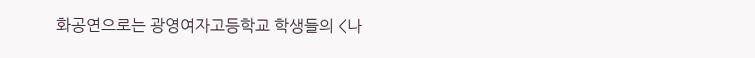화공연으로는 광영여자고등학교 학생들의 <나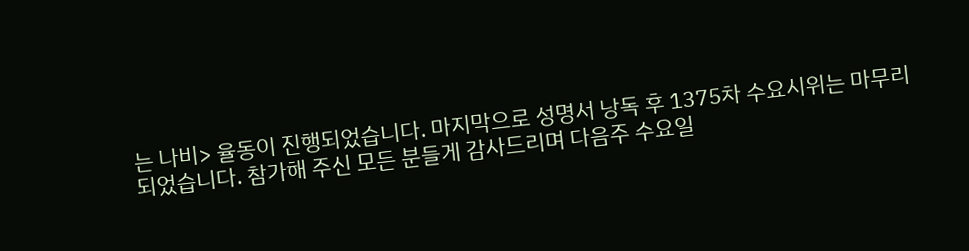는 나비> 율동이 진행되었습니다. 마지막으로 성명서 낭독 후 1375차 수요시위는 마무리 되었습니다. 참가해 주신 모든 분들게 감사드리며 다음주 수요일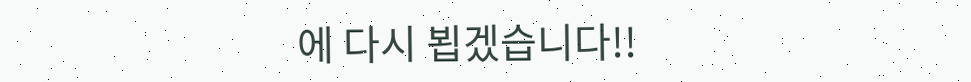에 다시 뵙겠습니다!!